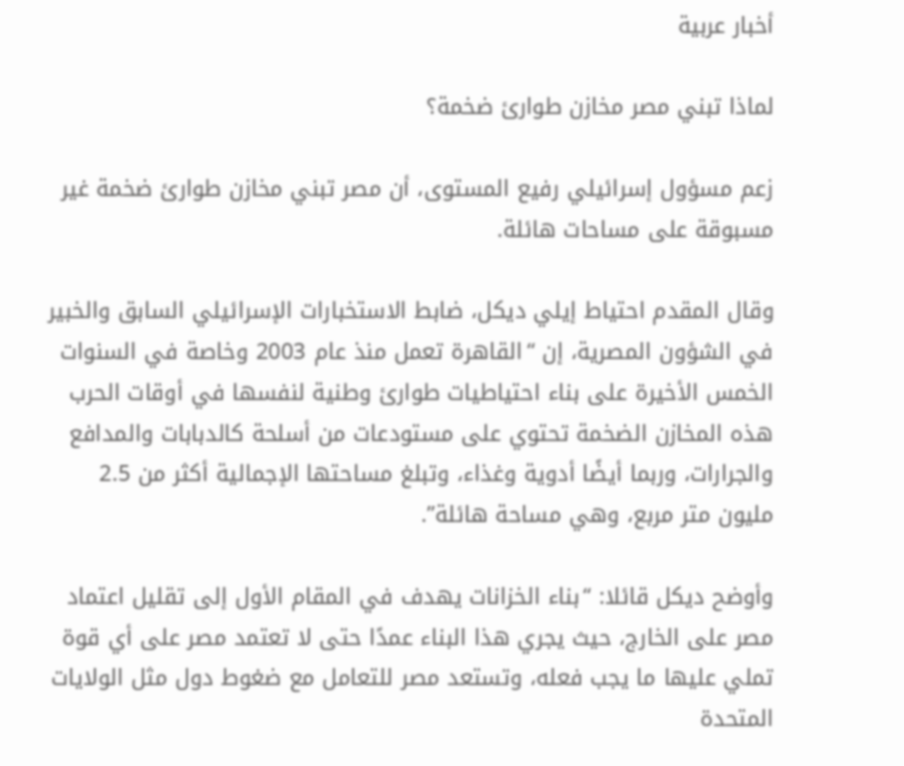أخبار عربية

لماذا تبني مصر مخازن طوارئ ضخمة؟

زعم مسؤول إسرائيلي رفيع المستوى، أن مصر تبني مخازن طوارئ ضخمة غير مسبوقة على مساحات هائلة.

وقال المقدم احتياط إيلي ديكل، ضابط الاستخبارات الإسرائيلي السابق والخبير في الشؤون المصرية، إن “القاهرة تعمل منذ عام 2003 وخاصة في السنوات الخمس الأخيرة على بناء احتياطيات طوارئ وطنية لنفسها في أوقات الحرب هذه المخازن الضخمة تحتوي على مستودعات من أسلحة كالدبابات والمدافع والجرارات، وربما أيضًا أدوية وغذاء، وتبلغ مساحتها الإجمالية أكثر من 2.5 مليون متر مربع، وهي مساحة هائلة”.

وأوضح ديكل قائلا: “بناء الخزانات يهدف في المقام الأول إلى تقليل اعتماد مصر على الخارج، حيث يجري هذا البناء عمدًا حتى لا تعتمد مصر على أي قوة تملي عليها ما يجب فعله، وتستعد مصر للتعامل مع ضغوط دول مثل الولايات المتحدة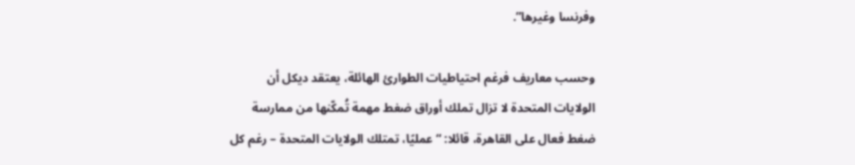وفرنسا وغيرها”.

وحسب معاريف فرغم احتياطيات الطوارئ الهائلة، يعتقد ديكل أن الولايات المتحدة لا تزال تملك أوراق ضغط مهمة تُمكّنها من ممارسة ضغط فعال على القاهرة، قائلا: “عمليًا، تمتلك الولايات المتحدة – رغم كل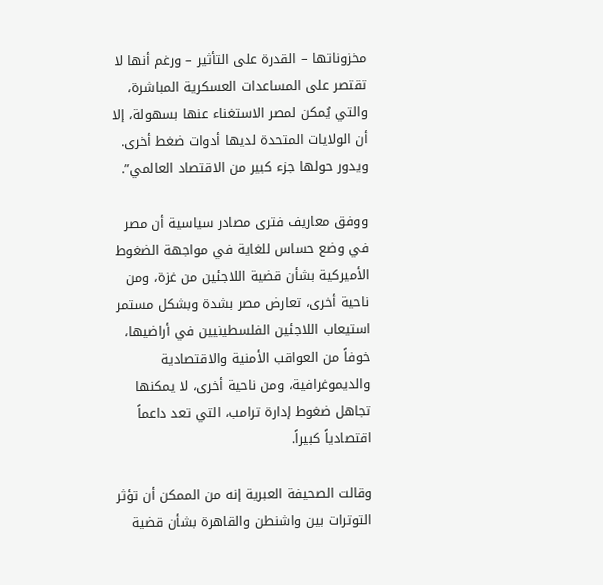مخزوناتها – القدرة على التأثير – ورغم أنها لا تقتصر على المساعدات العسكرية المباشرة، والتي يُمكن لمصر الاستغناء عنها بسهولة، إلا أن الولايات المتحدة لديها أدوات ضغط أخرى. ويدور حولها جزء كبير من الاقتصاد العالمي”.

ووفق معاريف فترى مصادر سياسية أن مصر في وضع حساس للغاية في مواجهة الضغوط الأميركية بشأن قضية اللاجئين من غزة، ومن ناحية أخرى، تعارض مصر بشدة وبشكل مستمر استيعاب اللاجئين الفلسطينيين في أراضيها، خوفاً من العواقب الأمنية والاقتصادية والديموغرافية، ومن ناحية أخرى، لا يمكنها تجاهل ضغوط إدارة ترامب، التي تعد داعماً اقتصادياً كبيراً.

وقالت الصحيفة العبرية إنه من الممكن أن تؤثر التوترات بين واشنطن والقاهرة بشأن قضية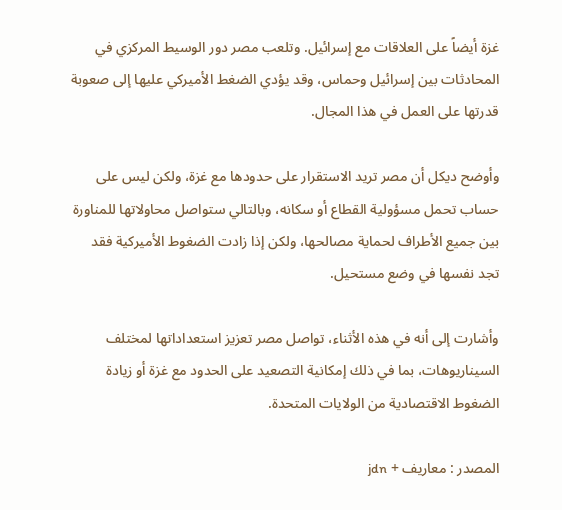غزة أيضاً على العلاقات مع إسرائيل. وتلعب مصر دور الوسيط المركزي في المحادثات بين إسرائيل وحماس، وقد يؤدي الضغط الأميركي عليها إلى صعوبة قدرتها على العمل في هذا المجال.

وأوضح ديكل أن مصر تريد الاستقرار على حدودها مع غزة، ولكن ليس على حساب تحمل مسؤولية القطاع أو سكانه، وبالتالي ستواصل محاولاتها للمناورة بين جميع الأطراف لحماية مصالحها، ولكن إذا زادت الضغوط الأميركية فقد تجد نفسها في وضع مستحيل.

وأشارت إلى أنه في هذه الأثناء، تواصل مصر تعزيز استعداداتها لمختلف السيناريوهات، بما في ذلك إمكانية التصعيد على الحدود مع غزة أو زيادة الضغوط الاقتصادية من الولايات المتحدة.

المصدر : معاريف + jdn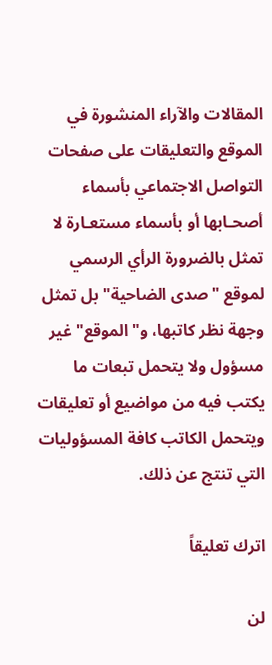المقالات والآراء المنشورة في الموقع والتعليقات على صفحات التواصل الاجتماعي بأسماء أصحـابها أو بأسماء مستعـارة لا تمثل بالضرورة الرأي الرسمي لموقع "صدى الضاحية" بل تمثل وجهة نظر كاتبها، و"الموقع" غير مسؤول ولا يتحمل تبعات ما يكتب فيه من مواضيع أو تعليقات ويتحمل الكاتب كافة المسؤوليات التي تنتج عن ذلك.

اترك تعليقاً

لن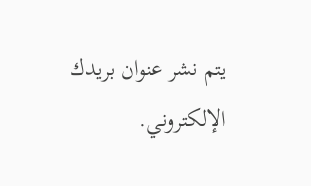يتم نشر عنوان بريدك الإلكتروني.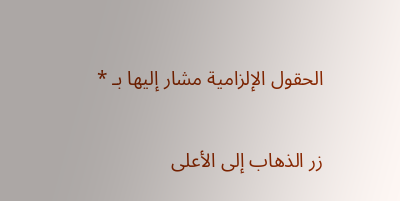الحقول الإلزامية مشار إليها بـ *

زر الذهاب إلى الأعلى